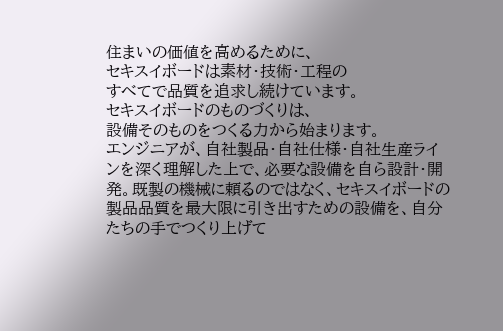住まいの価値を高めるために、
セキスイボードは素材・技術・工程の
すべてで品質を追求し続けています。
セキスイボードのものづくりは、
設備そのものをつくる力から始まります。
エンジニアが、自社製品・自社仕様・自社生産ラインを深く理解した上で、必要な設備を自ら設計・開発。既製の機械に頼るのではなく、セキスイボードの製品品質を最大限に引き出すための設備を、自分たちの手でつくり上げて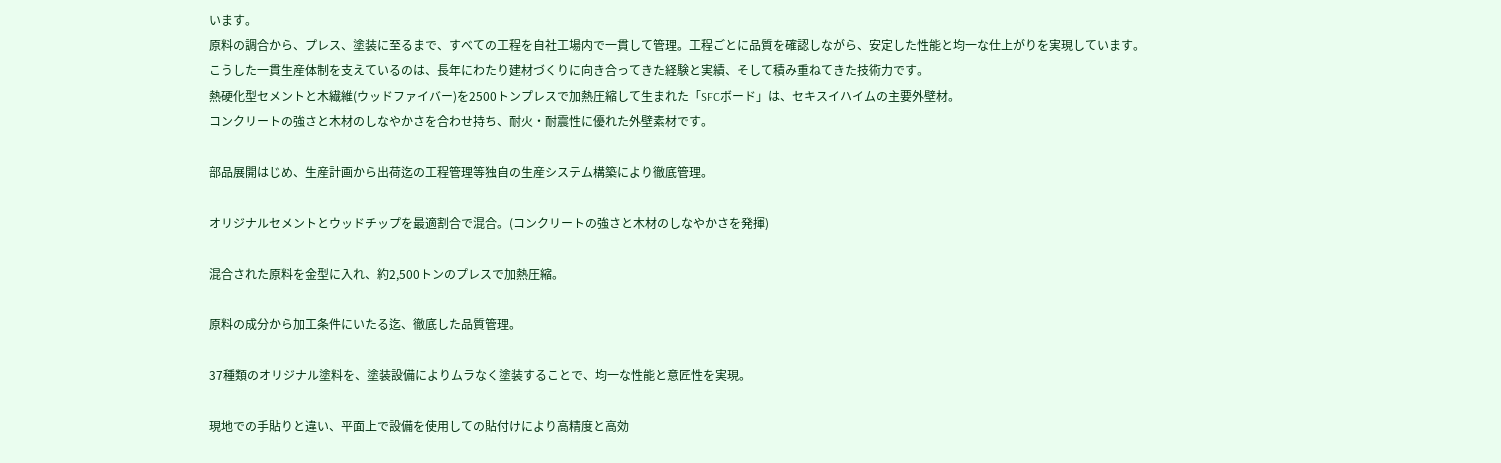います。
原料の調合から、プレス、塗装に至るまで、すべての工程を自社工場内で一貫して管理。工程ごとに品質を確認しながら、安定した性能と均一な仕上がりを実現しています。
こうした一貫生産体制を支えているのは、長年にわたり建材づくりに向き合ってきた経験と実績、そして積み重ねてきた技術力です。
熱硬化型セメントと木繊維(ウッドファイバー)を2500トンプレスで加熱圧縮して生まれた「SFCボード」は、セキスイハイムの主要外壁材。
コンクリートの強さと木材のしなやかさを合わせ持ち、耐火・耐震性に優れた外壁素材です。

部品展開はじめ、生産計画から出荷迄の工程管理等独自の生産システム構築により徹底管理。

オリジナルセメントとウッドチップを最適割合で混合。(コンクリートの強さと木材のしなやかさを発揮)

混合された原料を金型に入れ、約2,500トンのプレスで加熱圧縮。

原料の成分から加工条件にいたる迄、徹底した品質管理。

37種類のオリジナル塗料を、塗装設備によりムラなく塗装することで、均一な性能と意匠性を実現。

現地での手貼りと違い、平面上で設備を使用しての貼付けにより高精度と高効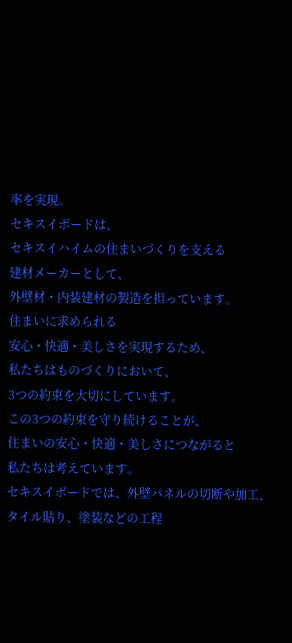率を実現。
セキスイボードは、
セキスイハイムの住まいづくりを支える
建材メーカーとして、
外壁材・内装建材の製造を担っています。
住まいに求められる
安心・快適・美しさを実現するため、
私たちはものづくりにおいて、
3つの約束を大切にしています。
この3つの約束を守り続けることが、
住まいの安心・快適・美しさにつながると
私たちは考えています。
セキスイボードでは、外壁パネルの切断や加工、タイル貼り、塗装などの工程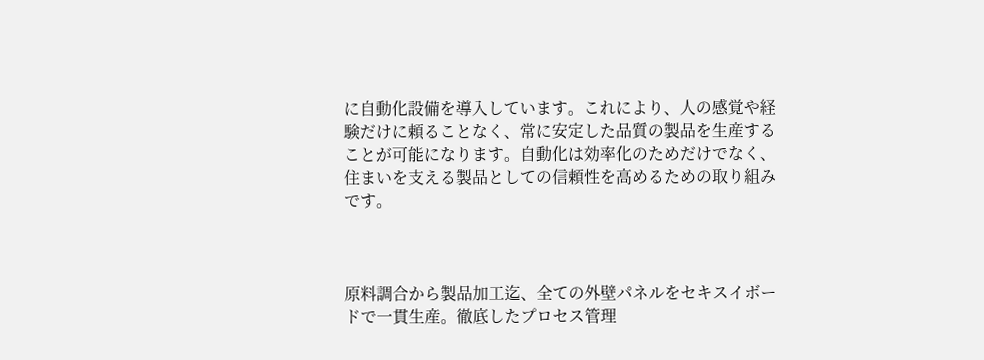に自動化設備を導入しています。これにより、人の感覚や経験だけに頼ることなく、常に安定した品質の製品を生産することが可能になります。自動化は効率化のためだけでなく、住まいを支える製品としての信頼性を高めるための取り組みです。



原料調合から製品加工迄、全ての外壁パネルをセキスイボードで一貫生産。徹底したプロセス管理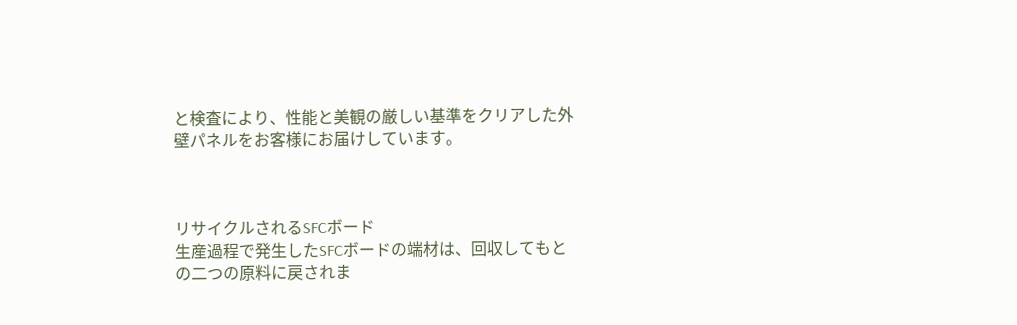と検査により、性能と美観の厳しい基準をクリアした外壁パネルをお客様にお届けしています。



リサイクルされるSFCボード
生産過程で発生したSFCボードの端材は、回収してもとの二つの原料に戻されま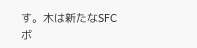す。木は新たなSFCボ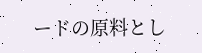ードの原料とし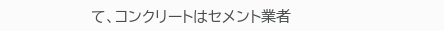て、コンクリートはセメント業者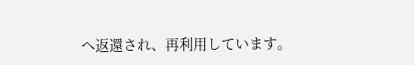へ返還され、再利用しています。